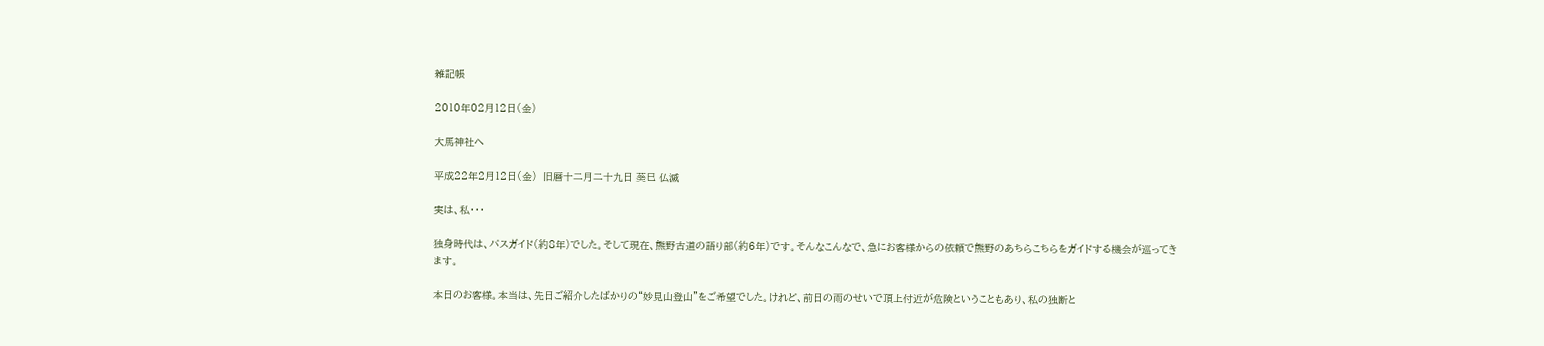雑記帳

2010年02月12日(金)

大馬神社へ

平成22年2月12日(金)  旧暦十二月二十九日 葵巳 仏滅

実は、私・・・

独身時代は、バスガイド(約8年)でした。そして現在、熊野古道の語り部(約6年)です。そんなこんなで、急にお客様からの依頼で熊野のあちらこちらをガイドする機会が巡ってきます。

本日のお客様。本当は、先日ご紹介したばかりの“妙見山登山”をご希望でした。けれど、前日の雨のせいで頂上付近が危険ということもあり、私の独断と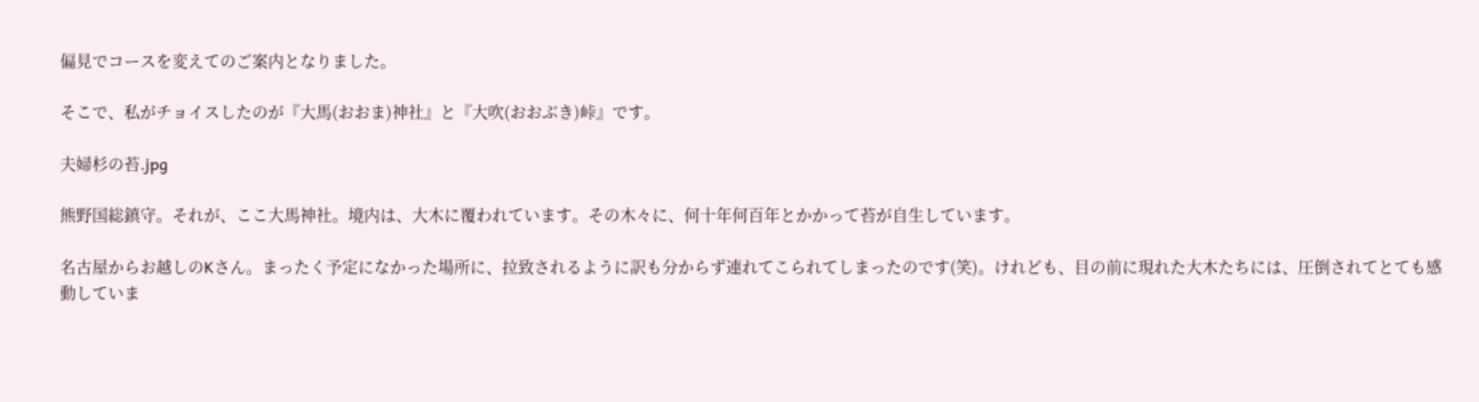偏見でコースを変えてのご案内となりました。

そこで、私がチョイスしたのが『大馬(おおま)神社』と『大吹(おおぶき)峠』です。

夫婦杉の苔.jpg

熊野国総鎮守。それが、ここ大馬神社。境内は、大木に覆われています。その木々に、何十年何百年とかかって苔が自生しています。

名古屋からお越しのKさん。まったく予定になかった場所に、拉致されるように訳も分からず連れてこられてしまったのです(笑)。けれども、目の前に現れた大木たちには、圧倒されてとても感動していま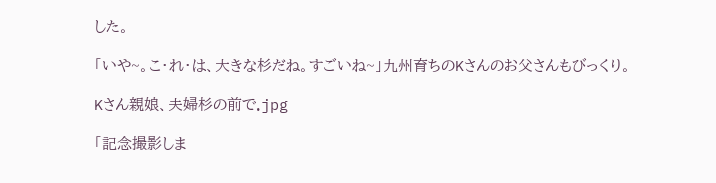した。

「いや~。こ・れ・は、大きな杉だね。すごいね~」九州育ちのKさんのお父さんもびっくり。

Kさん親娘、夫婦杉の前で.jpg

「記念撮影しま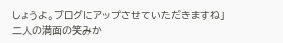しょうよ。ブログにアップさせていただきますね」二人の満面の笑みか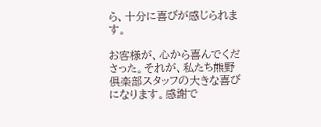ら、十分に喜びが感じられます。

お客様が、心から喜んでくださった。それが、私たち熊野倶楽部スタッフの大きな喜びになります。感謝で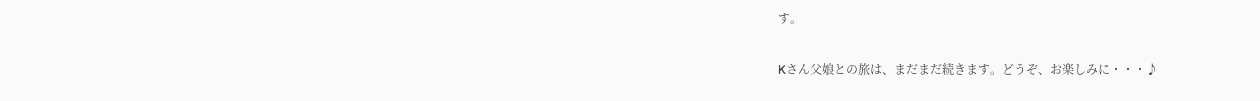す。

Kさん父娘との旅は、まだまだ続きます。どうぞ、お楽しみに・・・♪